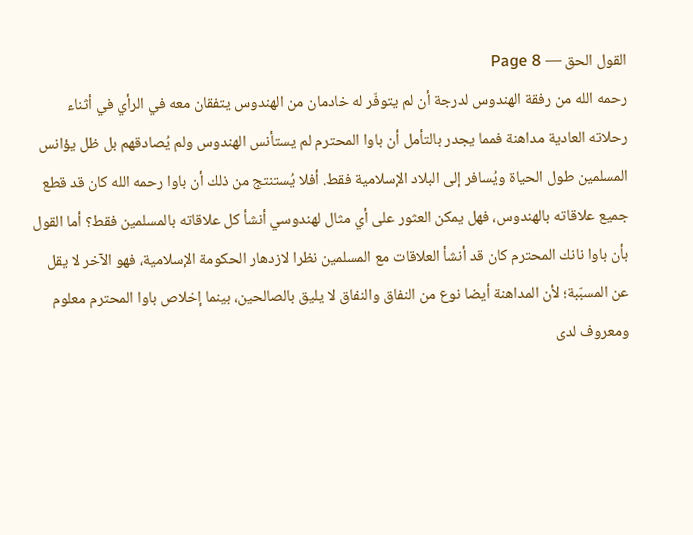القول الحق — Page 8
رحمه الله من رفقة الهندوس لدرجة أن لم يتوفّر له خادمان من الهندوس يتفقان معه في الرأي في أثناء رحلاته العادية مداهنة فمما يجدر بالتأمل أن باوا المحترم لم يستأنس الهندوس ولم يُصادقهم بل ظل يؤانس المسلمين طول الحياة ويُسافر إلى البلاد الإسلامية فقط. أفلا يُستنتج من ذلك أن باوا رحمه الله كان قد قطع جميع علاقاته بالهندوس، فهل يمكن العثور على أي مثال لهندوسي أنشأ كل علاقاته بالمسلمين فقط؟ أما القول بأن باوا نانك المحترم كان قد أنشأ العلاقات مع المسلمين نظرا لازدهار الحكومة الإسلامية، فهو الآخر لا يقل عن المسبّبة؛ لأن المداهنة أيضا نوع من النفاق والنفاق لا يليق بالصالحين، بينما إخلاص باوا المحترم معلوم ومعروف لدى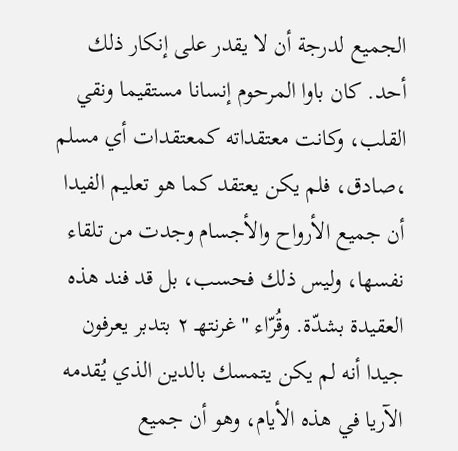الجميع لدرجة أن لا يقدر على إنكار ذلك أحد. كان باوا المرحوم إنسانا مستقيما ونقي القلب، وكانت معتقداته كمعتقدات أي مسلم ،صادق، فلم يكن يعتقد كما هو تعليم الفيدا أن جميع الأرواح والأجسام وجدت من تلقاء نفسها، وليس ذلك فحسب، بل قد فند هذه العقيدة بشدّة. وقُرّاء "غرنتهـ ۲ بتدبر يعرفون جيدا أنه لم يكن يتمسك بالدين الذي يُقدمه الآريا في هذه الأيام، وهو أن جميع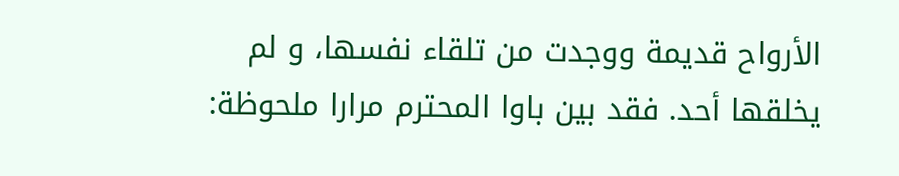الأرواح قديمة ووجدت من تلقاء نفسها، و لم يخلقها أحد. فقد بين باوا المحترم مرارا ملحوظة: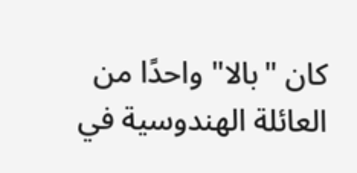كان "بالا" واحدًا من العائلة الهندوسية في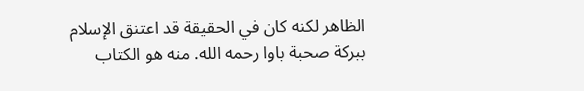الظاهر لكنه كان في الحقيقة قد اعتنق الإسلام ببركة صحبة باوا رحمه الله. منه هو الكتاب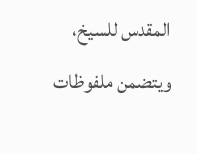المقدس للسيخ، ويتضمن ملفوظات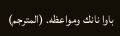باوا نانك ومواعظه. (المترجم)